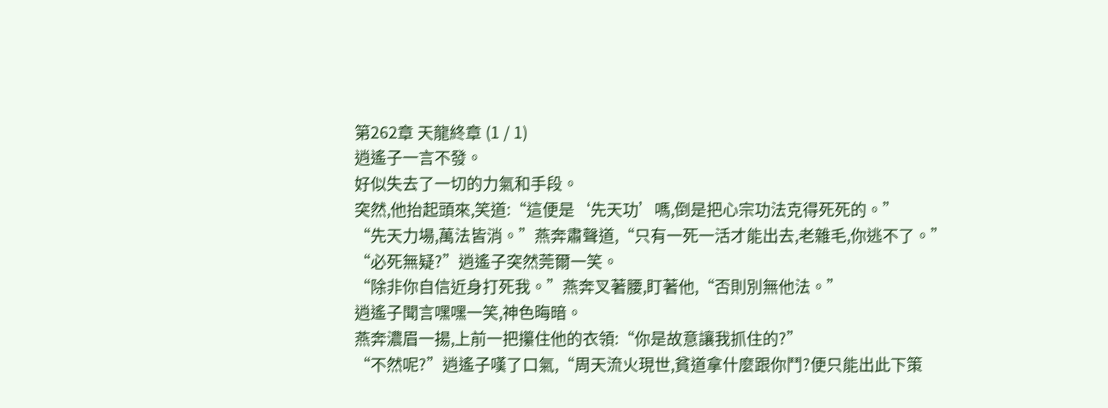第262章 天龍終章 (1 / 1)
逍遙子一言不發。
好似失去了一切的力氣和手段。
突然,他抬起頭來,笑道:“這便是‘先天功’嗎,倒是把心宗功法克得死死的。”
“先天力場,萬法皆消。”燕奔肅聲道,“只有一死一活才能出去,老雜毛,你逃不了。”
“必死無疑?”逍遙子突然莞爾一笑。
“除非你自信近身打死我。”燕奔叉著腰,盯著他,“否則別無他法。”
逍遙子聞言嘿嘿一笑,神色晦暗。
燕奔濃眉一揚,上前一把攥住他的衣領:“你是故意讓我抓住的?”
“不然呢?”逍遙子嘆了口氣,“周天流火現世,貧道拿什麼跟你鬥?便只能出此下策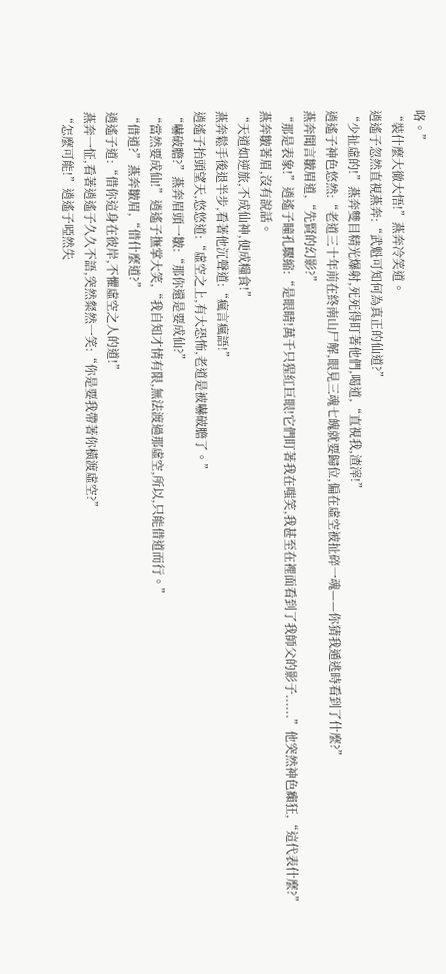咯。”
“裝什麼大徹大悟!”燕奔冷笑道。
逍遙子忽然直視燕奔:“武魁可知何為真正的仙道?”
“少扯虛的!”燕奔雙目精光爆射,死死得盯著他們,喝道,“直視我,渣滓!”
逍遙子神色悠然:“老道三十年前在終南山尸解,眼見三魂七魄就要歸位,偏在虛空被扯碎一魂——你猜我遁逃時看到了什麼?”
燕奔聞言皺眉道,“先賢的幻影?”
“那是表象!”逍遙子瞳孔驟縮:“是眼睛!萬千只猩紅巨眼!它們盯著我在嗤笑,我甚至在裡面看到了我師父的影子......”他突然神色癲狂,“這代表什麼?”
燕奔皺著眉,沒有說話。
“天道如逆旅,不成仙神,便成糧食!”
燕奔鬆手後退半步,看著他沉聲道:“瘋言瘋語!”
逍遙子抬頭望天,悠悠道:“虛空之上,有大恐怖,老道是被嚇破膽了。”
“嚇破膽?”燕奔眉頭一皺:“那你還是要成仙?”
“當然要成仙!”逍遙子撫掌大笑,“我自知才情有限,無法渡過那虛空,所以,只能借道而行。”
“借道?”燕奔皺眉,“借什麼道?”
逍遙子道:“借你這身在彼岸,不懼虛空之人的道!”
燕奔一怔,看著逍遙子久久不語,突然粲然一笑:“你是要我帶著你橫渡虛空?”
“怎麼可能!”逍遙子啞然失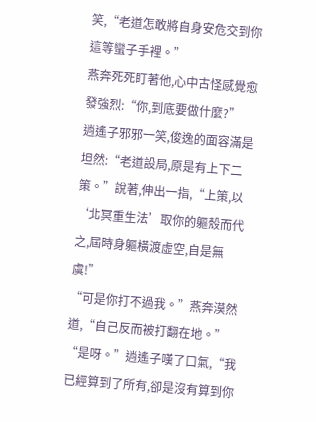笑,“老道怎敢將自身安危交到你這等蠻子手裡。”
燕奔死死盯著他,心中古怪感覺愈發強烈:“你,到底要做什麼?”
逍遙子邪邪一笑,俊逸的面容滿是坦然:“老道設局,原是有上下二策。”說著,伸出一指,“上策,以‘北冥重生法’取你的軀殼而代之,屆時身軀橫渡虛空,自是無虞!”
“可是你打不過我。”燕奔漠然道,“自己反而被打翻在地。”
“是呀。”逍遙子嘆了口氣,“我已經算到了所有,卻是沒有算到你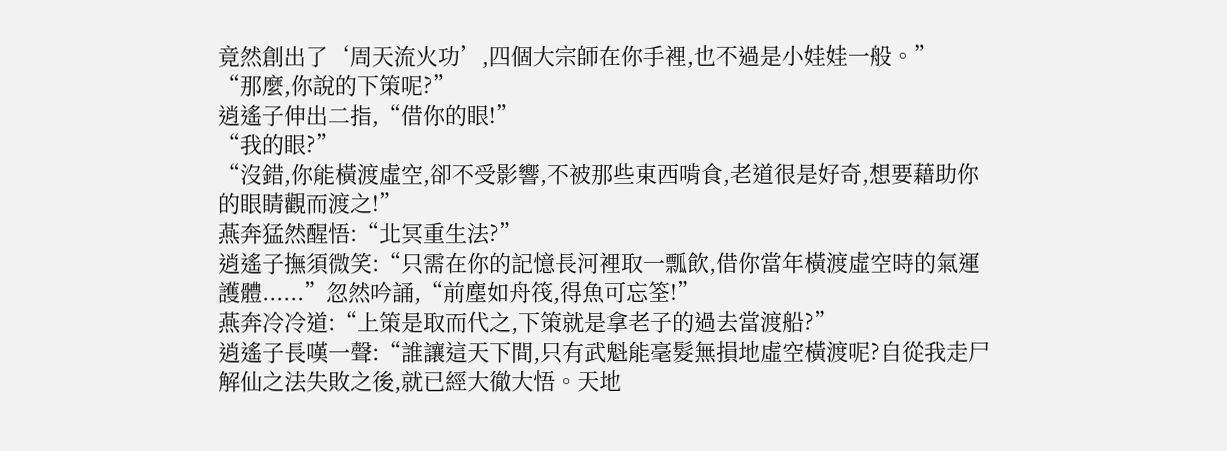竟然創出了‘周天流火功’,四個大宗師在你手裡,也不過是小娃娃一般。”
“那麼,你說的下策呢?”
逍遙子伸出二指,“借你的眼!”
“我的眼?”
“沒錯,你能橫渡虛空,卻不受影響,不被那些東西啃食,老道很是好奇,想要藉助你的眼睛觀而渡之!”
燕奔猛然醒悟:“北冥重生法?”
逍遙子撫須微笑:“只需在你的記憶長河裡取一瓢飲,借你當年橫渡虛空時的氣運護體......”忽然吟誦,“前塵如舟筏,得魚可忘筌!”
燕奔冷冷道:“上策是取而代之,下策就是拿老子的過去當渡船?”
逍遙子長嘆一聲:“誰讓這天下間,只有武魁能毫髮無損地虛空橫渡呢?自從我走尸解仙之法失敗之後,就已經大徹大悟。天地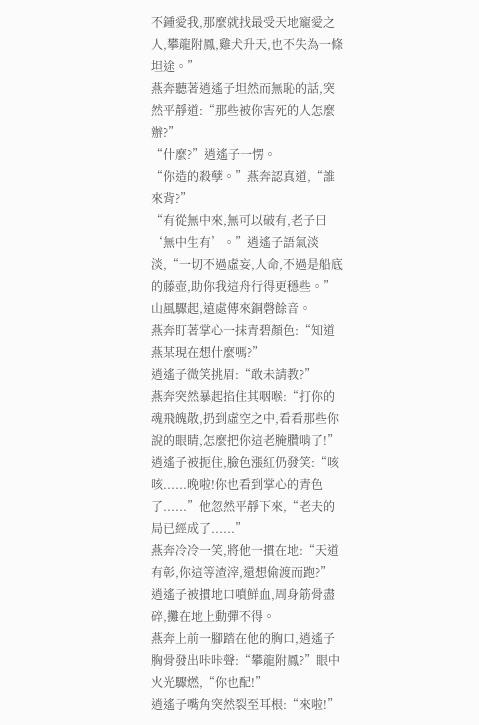不鍾愛我,那麼就找最受天地寵愛之人,攀龍附鳳,雞犬升天,也不失為一條坦途。”
燕奔聽著逍遙子坦然而無恥的話,突然平靜道:“那些被你害死的人怎麼辦?”
“什麼?”逍遙子一愣。
“你造的殺孽。”燕奔認真道,“誰來背?”
“有從無中來,無可以破有,老子曰‘無中生有’。”逍遙子語氣淡淡,“一切不過虛妄,人命,不過是船底的藤壺,助你我這舟行得更穩些。”
山風驟起,遠處傳來銅磬餘音。
燕奔盯著掌心一抹青碧顏色:“知道燕某現在想什麼嗎?”
逍遙子微笑挑眉:“敢未請教?”
燕奔突然暴起掐住其咽喉:“打你的魂飛魄散,扔到虛空之中,看看那些你說的眼睛,怎麼把你這老腌臢啃了!”
逍遙子被扼住,臉色漲紅仍發笑:“咳咳......晚啦!你也看到掌心的青色了......”他忽然平靜下來,“老夫的局已經成了......”
燕奔冷冷一笑,將他一摜在地:“天道有彰,你這等渣滓,還想偷渡而跑?”
逍遙子被摜地口噴鮮血,周身筋骨盡碎,攤在地上動彈不得。
燕奔上前一腳踏在他的胸口,逍遙子胸骨發出咔咔聲:“攀龍附鳳?”眼中火光驟燃,“你也配!”
逍遙子嘴角突然裂至耳根:“來啦!”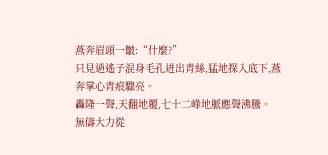燕奔眉頭一皺:“什麼?”
只見逍遙子混身毛孔迸出青絲,猛地探入底下,燕奔掌心青痕驟亮。
轟隆一聲,天翻地覆,七十二峰地脈應聲沸騰。
無儔大力從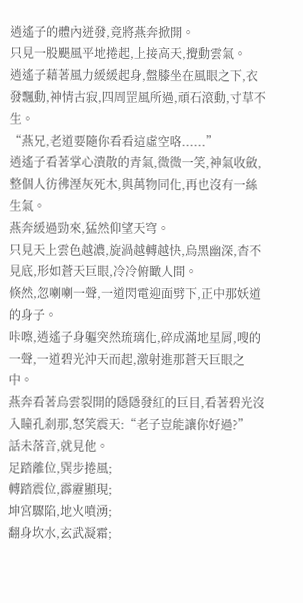逍遙子的體內迸發,竟將燕奔掀開。
只見一股颶風平地捲起,上接高天,攪動雲氣。
逍遙子藉著風力緩緩起身,盤膝坐在風眼之下,衣發飄動,神情古寂,四周罡風所過,頑石滾動,寸草不生。
“燕兄,老道要隨你看看這虛空咯......”
逍遙子看著掌心潰散的青氣,微微一笑,神氣收斂,整個人彷彿溼灰死木,與萬物同化,再也沒有一絲生氣。
燕奔緩過勁來,猛然仰望天穹。
只見天上雲色越濃,旋渦越轉越快,烏黑幽深,杳不見底,形如蒼天巨眼,冷冷俯瞰人間。
倏然,忽喇喇一聲,一道閃電迎面劈下,正中那妖道的身子。
咔嚓,逍遙子身軀突然琉璃化,碎成滿地星屑,嗖的一聲,一道碧光沖天而起,激射進那蒼天巨眼之中。
燕奔看著烏雲裂開的隱隱發紅的巨目,看著碧光沒入瞳孔剎那,怒笑震天:“老子豈能讓你好過?”
話未落音,就見他。
足踏離位,巽步捲風;
轉踏震位,霹靂顯現;
坤宮驟陷,地火噴湧;
翻身坎水,玄武凝霜;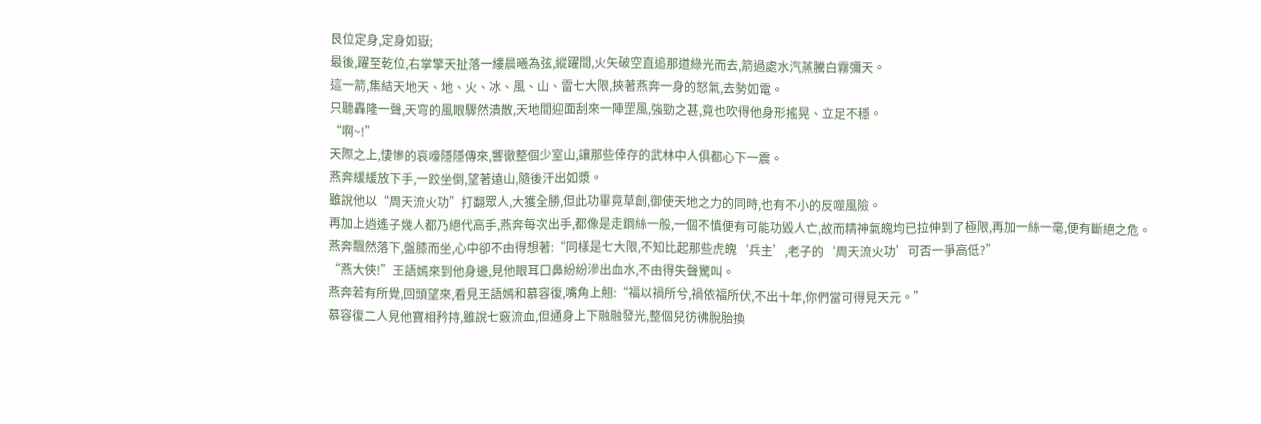艮位定身,定身如嶽;
最後,躍至乾位,右掌擎天扯落一縷晨曦為弦,縱躍間,火矢破空直追那道綠光而去,箭過處水汽蒸騰白霧彌天。
這一箭,集結天地天、地、火、冰、風、山、雷七大限,挾著燕奔一身的怒氣,去勢如電。
只聽轟隆一聲,天穹的風眼驟然潰散,天地間迎面刮來一陣罡風,強勁之甚,竟也吹得他身形搖晃、立足不穩。
“啊~!”
天際之上,悽慘的哀嚎隱隱傳來,響徹整個少室山,讓那些倖存的武林中人俱都心下一震。
燕奔緩緩放下手,一跤坐倒,望著遠山,隨後汗出如漿。
雖說他以“周天流火功”打翻眾人,大獲全勝,但此功畢竟草創,御使天地之力的同時,也有不小的反噬風險。
再加上逍遙子幾人都乃絕代高手,燕奔每次出手,都像是走鋼絲一般,一個不慎便有可能功毀人亡,故而精神氣魄均已拉伸到了極限,再加一絲一毫,便有斷絕之危。
燕奔飄然落下,盤膝而坐,心中卻不由得想著:“同樣是七大限,不知比起那些虎魄‘兵主’,老子的‘周天流火功’可否一爭高低?”
“燕大俠!”王語嫣來到他身邊,見他眼耳口鼻紛紛滲出血水,不由得失聲驚叫。
燕奔若有所覺,回頭望來,看見王語嫣和慕容復,嘴角上翹:“福以禍所兮,禍依福所伏,不出十年,你們當可得見天元。”
慕容復二人見他寶相矜持,雖說七竅流血,但通身上下融融發光,整個兒彷彿脫胎換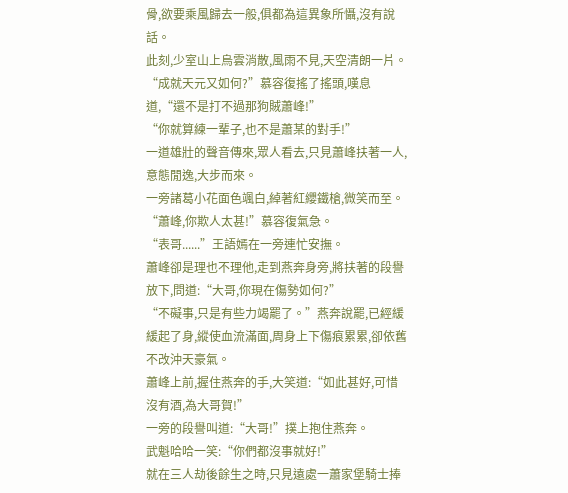骨,欲要乘風歸去一般,俱都為這異象所懾,沒有說話。
此刻,少室山上烏雲消散,風雨不見,天空清朗一片。
“成就天元又如何?”慕容復搖了搖頭,嘆息道,“還不是打不過那狗賊蕭峰!”
“你就算練一輩子,也不是蕭某的對手!”
一道雄壯的聲音傳來,眾人看去,只見蕭峰扶著一人,意態閒逸,大步而來。
一旁諸葛小花面色颯白,綽著紅纓鐵槍,微笑而至。
“蕭峰,你欺人太甚!”慕容復氣急。
“表哥......”王語嫣在一旁連忙安撫。
蕭峰卻是理也不理他,走到燕奔身旁,將扶著的段譽放下,問道:“大哥,你現在傷勢如何?”
“不礙事,只是有些力竭罷了。”燕奔說罷,已經緩緩起了身,縱使血流滿面,周身上下傷痕累累,卻依舊不改沖天豪氣。
蕭峰上前,握住燕奔的手,大笑道:“如此甚好,可惜沒有酒,為大哥賀!”
一旁的段譽叫道:“大哥!”撲上抱住燕奔。
武魁哈哈一笑:“你們都沒事就好!”
就在三人劫後餘生之時,只見遠處一蕭家堡騎士捧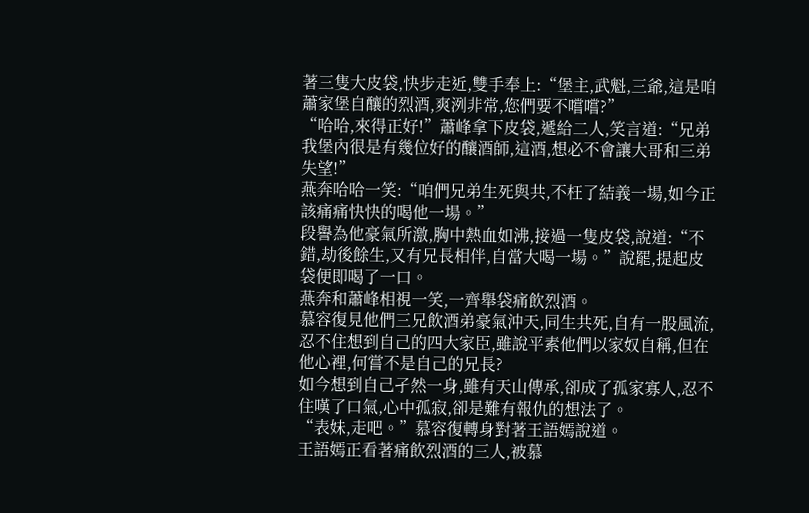著三隻大皮袋,快步走近,雙手奉上:“堡主,武魁,三爺,這是咱蕭家堡自釀的烈酒,爽洌非常,您們要不嚐嚐?”
“哈哈,來得正好!”蕭峰拿下皮袋,遞給二人,笑言道:“兄弟我堡內很是有幾位好的釀酒師,這酒,想必不會讓大哥和三弟失望!”
燕奔哈哈一笑:“咱們兄弟生死與共,不枉了結義一場,如今正該痛痛快快的喝他一場。”
段譽為他豪氣所激,胸中熱血如沸,接過一隻皮袋,說道:“不錯,劫後餘生,又有兄長相伴,自當大喝一場。”說罷,提起皮袋便即喝了一口。
燕奔和蕭峰相視一笑,一齊舉袋痛飲烈酒。
慕容復見他們三兄飲酒弟豪氣沖天,同生共死,自有一股風流,忍不住想到自己的四大家臣,雖說平素他們以家奴自稱,但在他心裡,何嘗不是自己的兄長?
如今想到自己孑然一身,雖有天山傳承,卻成了孤家寡人,忍不住嘆了口氣,心中孤寂,卻是難有報仇的想法了。
“表妹,走吧。”慕容復轉身對著王語嫣說道。
王語嫣正看著痛飲烈酒的三人,被慕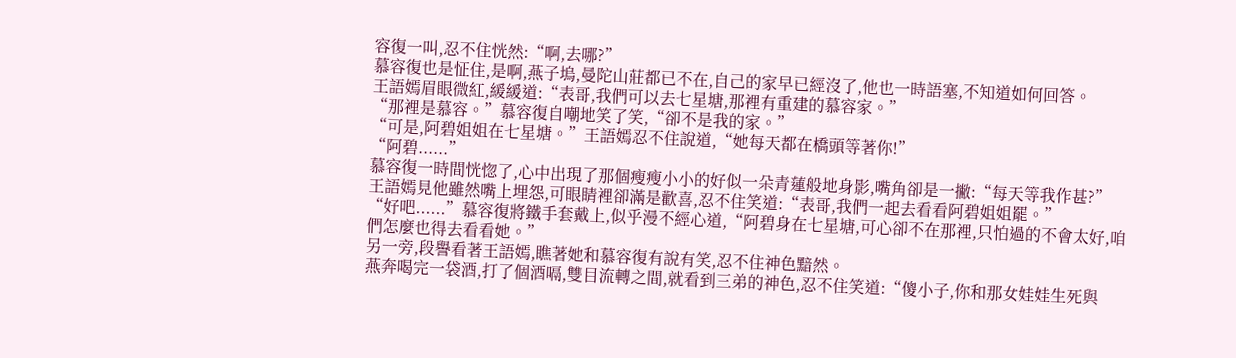容復一叫,忍不住恍然:“啊,去哪?”
慕容復也是怔住,是啊,燕子塢,曼陀山莊都已不在,自己的家早已經沒了,他也一時語塞,不知道如何回答。
王語嫣眉眼微紅,緩緩道:“表哥,我們可以去七星塘,那裡有重建的慕容家。”
“那裡是慕容。”慕容復自嘲地笑了笑,“卻不是我的家。”
“可是,阿碧姐姐在七星塘。”王語嫣忍不住說道,“她每天都在橋頭等著你!”
“阿碧......”
慕容復一時間恍惚了,心中出現了那個瘦瘦小小的好似一朵青蓮般地身影,嘴角卻是一撇:“每天等我作甚?”
王語嫣見他雖然嘴上埋怨,可眼睛裡卻滿是歡喜,忍不住笑道:“表哥,我們一起去看看阿碧姐姐罷。”
“好吧......”慕容復將鐵手套戴上,似乎漫不經心道,“阿碧身在七星塘,可心卻不在那裡,只怕過的不會太好,咱們怎麼也得去看看她。”
另一旁,段譽看著王語嫣,瞧著她和慕容復有說有笑,忍不住神色黯然。
燕奔喝完一袋酒,打了個酒嗝,雙目流轉之間,就看到三弟的神色,忍不住笑道:“傻小子,你和那女娃娃生死與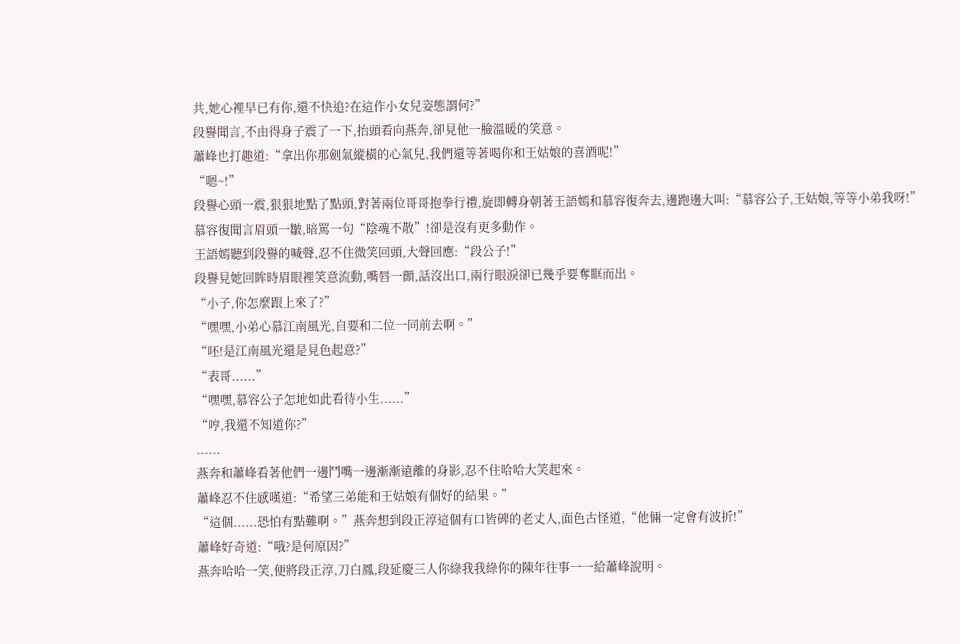共,她心裡早已有你,還不快追?在這作小女兒姿態謂何?”
段譽聞言,不由得身子震了一下,抬頭看向燕奔,卻見他一臉溫暖的笑意。
蕭峰也打趣道:“拿出你那劍氣縱橫的心氣兒,我們還等著喝你和王姑娘的喜酒呢!”
“嗯~!”
段譽心頭一震,狠狠地點了點頭,對著兩位哥哥抱拳行禮,旋即轉身朝著王語嫣和慕容復奔去,邊跑邊大叫:“慕容公子,王姑娘,等等小弟我呀!”
慕容復聞言眉頭一皺,暗罵一句“陰魂不散”!卻是沒有更多動作。
王語嫣聽到段譽的喊聲,忍不住微笑回頭,大聲回應:“段公子!”
段譽見她回眸時眉眼裡笑意流動,嘴唇一顫,話沒出口,兩行眼淚卻已幾乎要奪眶而出。
“小子,你怎麼跟上來了?”
“嘿嘿,小弟心慕江南風光,自要和二位一同前去啊。”
“呸!是江南風光還是見色起意?”
“表哥......”
“嘿嘿,慕容公子怎地如此看待小生......”
“哼,我還不知道你?”
......
燕奔和蕭峰看著他們一邊鬥嘴一邊漸漸遠離的身影,忍不住哈哈大笑起來。
蕭峰忍不住感嘆道:“希望三弟能和王姑娘有個好的結果。”
“這個......恐怕有點難啊。”燕奔想到段正淳這個有口皆碑的老丈人,面色古怪道,“他倆一定會有波折!”
蕭峰好奇道:“哦?是何原因?”
燕奔哈哈一笑,便將段正淳,刀白鳳,段延慶三人你綠我我綠你的陳年往事一一給蕭峰說明。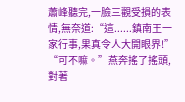蕭峰聽完,一臉三觀受損的表情,無奈道:“這......鎮南王一家行事,果真令人大開眼界!”
“可不嘛。”燕奔搖了搖頭,對著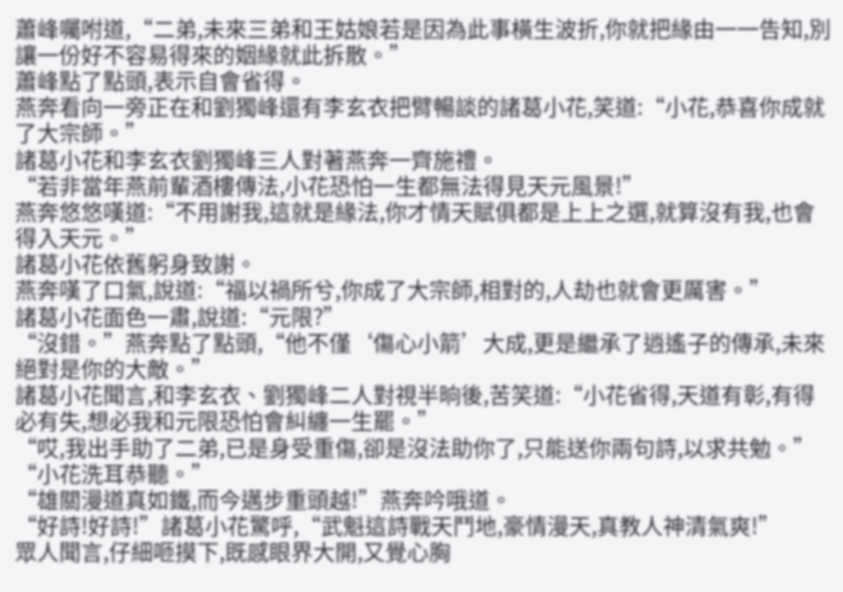蕭峰囑咐道,“二弟,未來三弟和王姑娘若是因為此事橫生波折,你就把緣由一一告知,別讓一份好不容易得來的姻緣就此拆散。”
蕭峰點了點頭,表示自會省得。
燕奔看向一旁正在和劉獨峰還有李玄衣把臂暢談的諸葛小花,笑道:“小花,恭喜你成就了大宗師。”
諸葛小花和李玄衣劉獨峰三人對著燕奔一齊施禮。
“若非當年燕前輩酒樓傳法,小花恐怕一生都無法得見天元風景!”
燕奔悠悠嘆道:“不用謝我,這就是緣法,你才情天賦俱都是上上之選,就算沒有我,也會得入天元。”
諸葛小花依舊躬身致謝。
燕奔嘆了口氣,說道:“福以禍所兮,你成了大宗師,相對的,人劫也就會更厲害。”
諸葛小花面色一肅,說道:“元限?”
“沒錯。”燕奔點了點頭,“他不僅‘傷心小箭’大成,更是繼承了逍遙子的傳承,未來絕對是你的大敵。”
諸葛小花聞言,和李玄衣、劉獨峰二人對視半晌後,苦笑道:“小花省得,天道有彰,有得必有失,想必我和元限恐怕會糾纏一生罷。”
“哎,我出手助了二弟,已是身受重傷,卻是沒法助你了,只能送你兩句詩,以求共勉。”
“小花洗耳恭聽。”
“雄關漫道真如鐵,而今邁步重頭越!”燕奔吟哦道。
“好詩!好詩!”諸葛小花驚呼,“武魁這詩戰天鬥地,豪情漫天,真教人神清氣爽!”
眾人聞言,仔細咂摸下,既感眼界大開,又覺心胸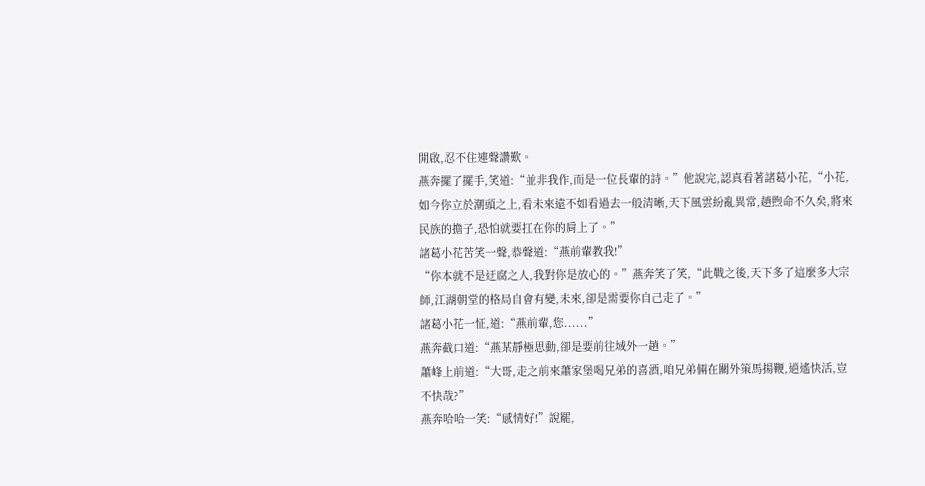開啟,忍不住連聲讚歎。
燕奔擺了擺手,笑道:“並非我作,而是一位長輩的詩。”他說完,認真看著諸葛小花,“小花,如今你立於潮頭之上,看未來遠不如看過去一般清晰,天下風雲紛亂異常,趙煦命不久矣,將來民族的擔子,恐怕就要扛在你的肩上了。”
諸葛小花苦笑一聲,恭聲道:“燕前輩教我!”
“你本就不是迂腐之人,我對你是放心的。”燕奔笑了笑,“此戰之後,天下多了這麼多大宗師,江湖朝堂的格局自會有變,未來,卻是需要你自己走了。”
諸葛小花一怔,道:“燕前輩,您......”
燕奔截口道:“燕某靜極思動,卻是要前往域外一趟。”
蕭峰上前道:“大哥,走之前來蕭家堡喝兄弟的喜酒,咱兄弟倆在關外策馬揚鞭,逍遙快活,豈不快哉?”
燕奔哈哈一笑:“感情好!”說罷,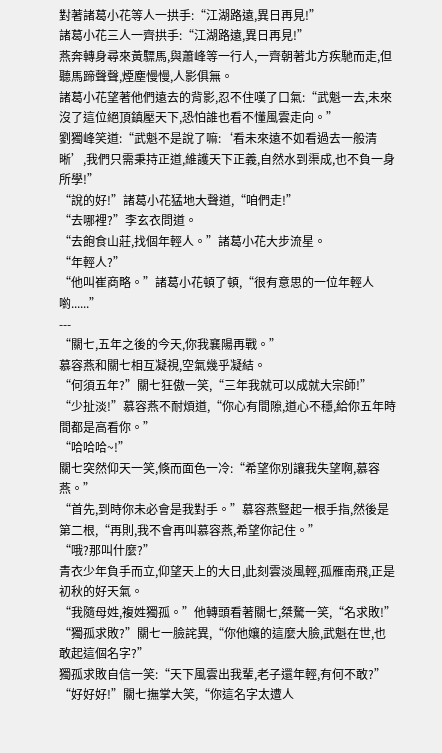對著諸葛小花等人一拱手:“江湖路遠,異日再見!”
諸葛小花三人一齊拱手:“江湖路遠,異日再見!”
燕奔轉身尋來黃驃馬,與蕭峰等一行人,一齊朝著北方疾馳而走,但聽馬蹄聲聲,煙塵慢慢,人影俱無。
諸葛小花望著他們遠去的背影,忍不住嘆了口氣:“武魁一去,未來沒了這位絕頂鎮壓天下,恐怕誰也看不懂風雲走向。”
劉獨峰笑道:“武魁不是說了嘛:‘看未來遠不如看過去一般清晰’,我們只需秉持正道,維護天下正義,自然水到渠成,也不負一身所學!”
“說的好!”諸葛小花猛地大聲道,“咱們走!”
“去哪裡?”李玄衣問道。
“去飽食山莊,找個年輕人。”諸葛小花大步流星。
“年輕人?”
“他叫崔商略。”諸葛小花頓了頓,“很有意思的一位年輕人喲......”
---
“關七,五年之後的今天,你我襄陽再戰。”
慕容燕和關七相互凝視,空氣幾乎凝結。
“何須五年?”關七狂傲一笑,“三年我就可以成就大宗師!”
“少扯淡!”慕容燕不耐煩道,“你心有間隙,道心不穩,給你五年時間都是高看你。”
“哈哈哈~!”
關七突然仰天一笑,倏而面色一冷:“希望你別讓我失望啊,慕容燕。”
“首先,到時你未必會是我對手。”慕容燕豎起一根手指,然後是第二根,“再則,我不會再叫慕容燕,希望你記住。”
“哦?那叫什麼?”
青衣少年負手而立,仰望天上的大日,此刻雲淡風輕,孤雁南飛,正是初秋的好天氣。
“我隨母姓,複姓獨孤。”他轉頭看著關七,桀驁一笑,“名求敗!”
“獨孤求敗?”關七一臉詫異,“你他孃的這麼大臉,武魁在世,也敢起這個名字?”
獨孤求敗自信一笑:“天下風雲出我輩,老子還年輕,有何不敢?”
“好好好!”關七撫掌大笑,“你這名字太遭人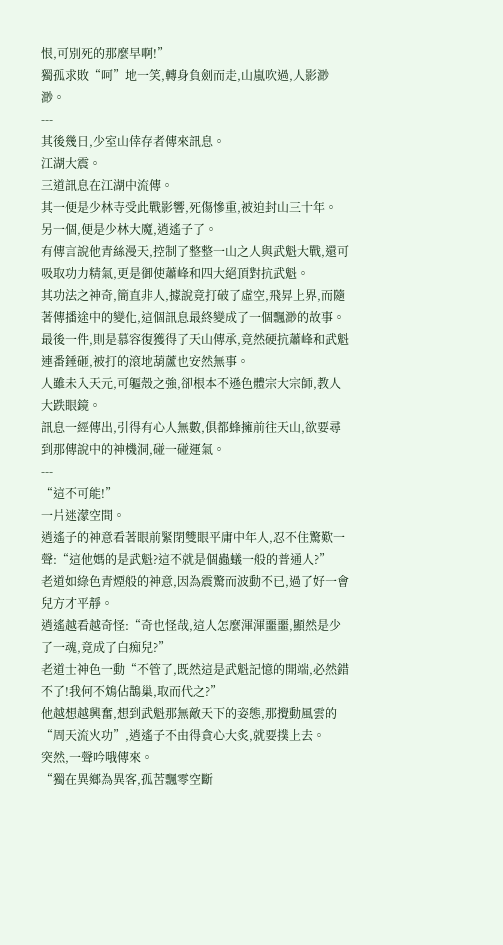恨,可別死的那麼早啊!”
獨孤求敗“呵”地一笑,轉身負劍而走,山嵐吹過,人影渺渺。
---
其後幾日,少室山倖存者傳來訊息。
江湖大震。
三道訊息在江湖中流傳。
其一便是少林寺受此戰影響,死傷慘重,被迫封山三十年。
另一個,便是少林大魔,逍遙子了。
有傳言說他青絲漫天,控制了整整一山之人與武魁大戰,還可吸取功力精氣,更是御使蕭峰和四大絕頂對抗武魁。
其功法之神奇,簡直非人,據說竟打破了虛空,飛昇上界,而隨著傳播途中的變化,這個訊息最終變成了一個飄渺的故事。
最後一件,則是慕容復獲得了天山傳承,竟然硬抗蕭峰和武魁連番錘砸,被打的滾地葫蘆也安然無事。
人雖未入天元,可軀殼之強,卻根本不遜色體宗大宗師,教人大跌眼鏡。
訊息一經傳出,引得有心人無數,俱都蜂擁前往天山,欲要尋到那傳說中的神機洞,碰一碰運氣。
---
“這不可能!”
一片迷濛空間。
逍遙子的神意看著眼前緊閉雙眼平庸中年人,忍不住驚歎一聲:“這他媽的是武魁?這不就是個蟲蟻一般的普通人?”
老道如綠色青煙般的神意,因為震驚而波動不已,過了好一會兒方才平靜。
逍遙越看越奇怪:“奇也怪哉,這人怎麼渾渾噩噩,顯然是少了一魂,竟成了白痴兒?”
老道士神色一動“不管了,既然這是武魁記憶的開端,必然錯不了!我何不鴆佔鵲巢,取而代之?”
他越想越興奮,想到武魁那無敵天下的姿態,那攪動風雲的“周天流火功”,逍遙子不由得貪心大炙,就要撲上去。
突然,一聲吟哦傳來。
“獨在異鄉為異客,孤苦飄零空斷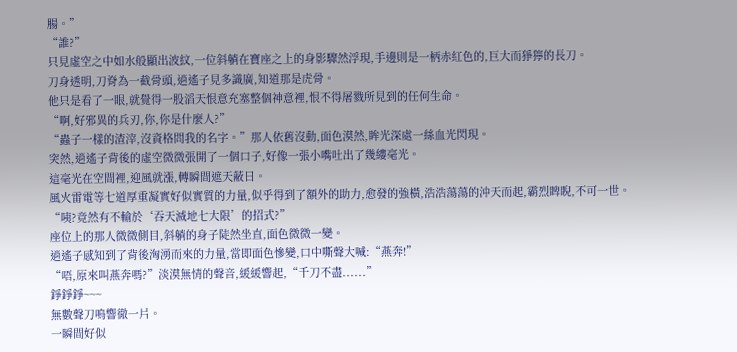腸。”
“誰?”
只見虛空之中如水般顯出波紋,一位斜躺在寶座之上的身影驟然浮現,手邊則是一柄赤紅色的,巨大而猙獰的長刀。
刀身透明,刀脊為一截骨頭,逍遙子見多識廣,知道那是虎骨。
他只是看了一眼,就覺得一股滔天恨意充塞整個神意裡,恨不得屠戮所見到的任何生命。
“啊,好邪異的兵刃,你,你是什麼人?”
“蟲子一樣的渣滓,沒資格問我的名字。”那人依舊沒動,面色漠然,眸光深處一絲血光閃現。
突然,逍遙子背後的虛空微微張開了一個口子,好像一張小嘴吐出了幾縷毫光。
這毫光在空間裡,迎風就漲,轉瞬間遮天蔽日。
風火雷電等七道厚重凝實好似實質的力量,似乎得到了額外的助力,愈發的強橫,浩浩蕩蕩的沖天而起,霸烈睥睨,不可一世。
“咦?竟然有不輸於‘吞天滅地七大限’的招式?”
座位上的那人微微側目,斜躺的身子陡然坐直,面色微微一變。
逍遙子感知到了背後洶湧而來的力量,當即面色慘變,口中嘶聲大喊:“燕奔!”
“唔,原來叫燕奔嗎?”淡漠無情的聲音,緩緩響起,“千刀不盡......”
錚錚錚~~~
無數聲刀鳴響徹一片。
一瞬間好似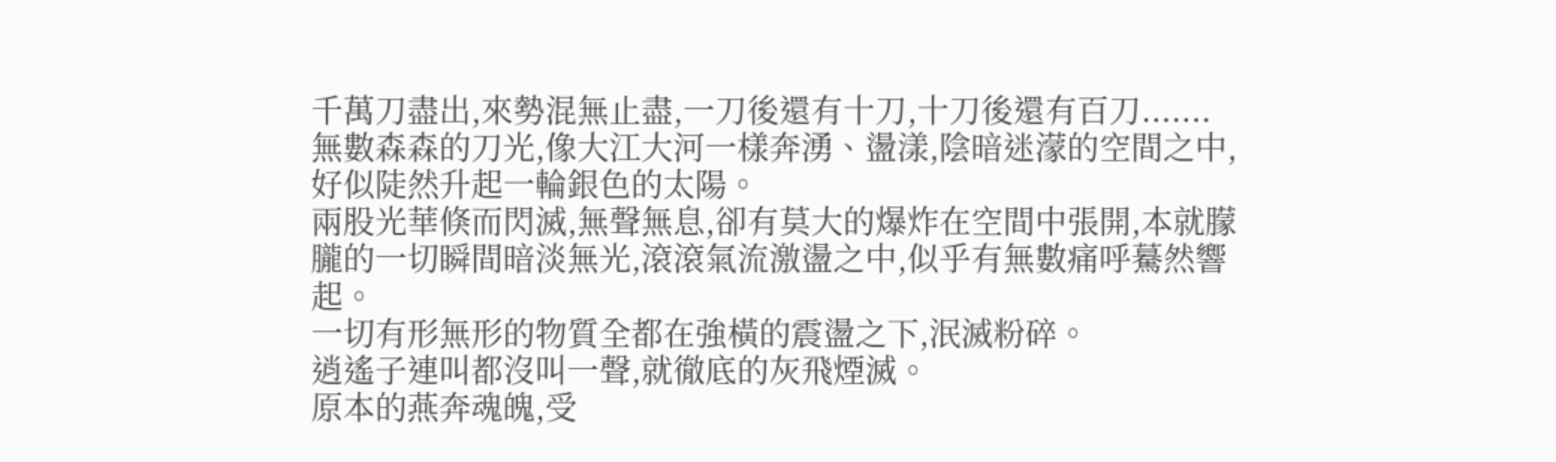千萬刀盡出,來勢混無止盡,一刀後還有十刀,十刀後還有百刀.......
無數森森的刀光,像大江大河一樣奔湧、盪漾,陰暗迷濛的空間之中,好似陡然升起一輪銀色的太陽。
兩股光華倏而閃滅,無聲無息,卻有莫大的爆炸在空間中張開,本就朦朧的一切瞬間暗淡無光,滾滾氣流激盪之中,似乎有無數痛呼驀然響起。
一切有形無形的物質全都在強橫的震盪之下,泯滅粉碎。
逍遙子連叫都沒叫一聲,就徹底的灰飛煙滅。
原本的燕奔魂魄,受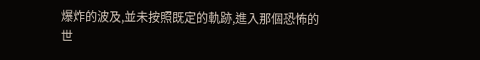爆炸的波及,並未按照既定的軌跡,進入那個恐怖的世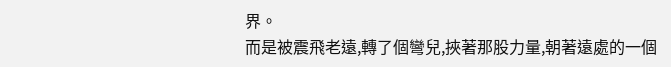界。
而是被震飛老遠,轉了個彎兒,挾著那股力量,朝著遠處的一個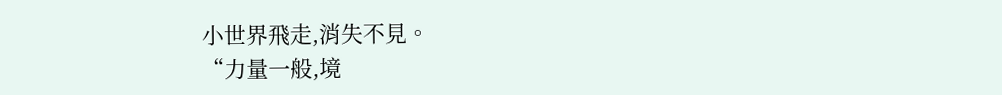小世界飛走,消失不見。
“力量一般,境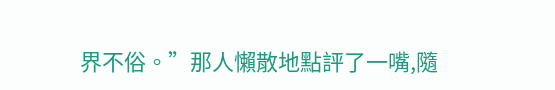界不俗。”那人懶散地點評了一嘴,隨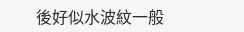後好似水波紋一般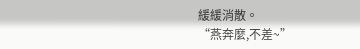緩緩消散。
“燕奔麼,不差~”